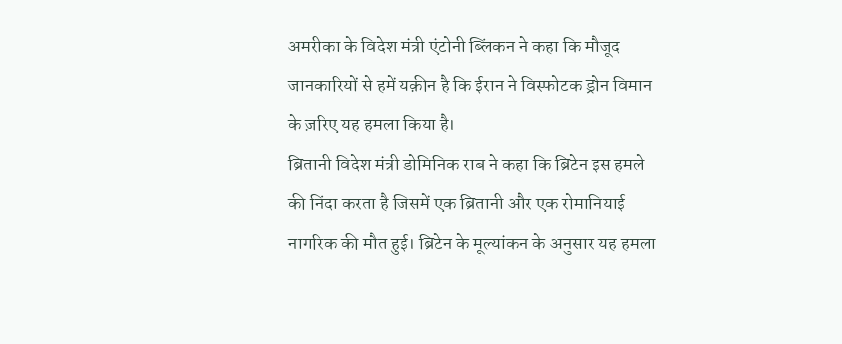अमरीका के विदेश मंत्री एंटोनी ब्लिंकन ने कहा कि मौजूद जानकारियों से हमें यक़ीन है कि ईरान ने विस्फोटक ड्रोन विमान के ज़रिए यह हमला किया है।
ब्रितानी विदेश मंत्री डोमिनिक राब ने कहा कि ब्रिटेन इस हमले की निंदा करता है जिसमें एक ब्रितानी और एक रोमानियाई नागरिक की मौत हुई। ब्रिटेन के मूल्यांकन के अनुसार यह हमला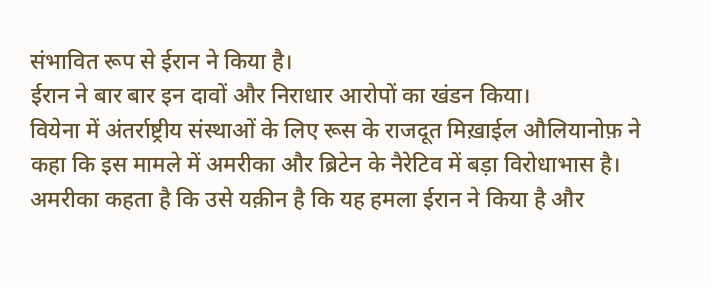संभावित रूप से ईरान ने किया है।
ईरान ने बार बार इन दावों और निराधार आरोपों का खंडन किया।
वियेना में अंतर्राष्ट्रीय संस्थाओं के लिए रूस के राजदूत मिख़ाईल औलियानोफ़ ने कहा कि इस मामले में अमरीका और ब्रिटेन के नैरेटिव में बड़ा विरोधाभास है। अमरीका कहता है कि उसे यक़ीन है कि यह हमला ईरान ने किया है और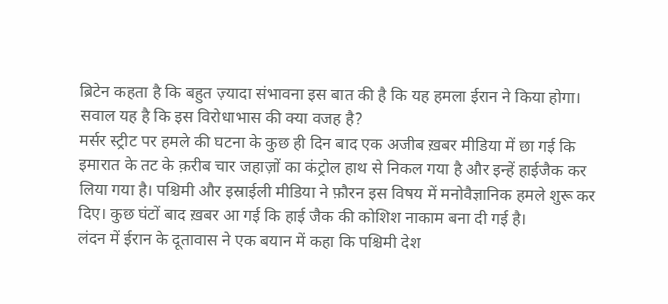ब्रिटेन कहता है कि बहुत ज़्यादा संभावना इस बात की है कि यह हमला ईरान ने किया होगा। सवाल यह है कि इस विरोधाभास की क्या वजह है?
मर्सर स्ट्रीट पर हमले की घटना के कुछ ही दिन बाद एक अजीब ख़बर मीडिया में छा गई कि इमारात के तट के क़रीब चार जहाज़ों का कंट्रोल हाथ से निकल गया है और इन्हें हाईजैक कर लिया गया है। पश्चिमी और इस्राईली मीडिया ने फ़ौरन इस विषय में मनोवैज्ञानिक हमले शुरू कर दिए। कुछ घंटों बाद ख़बर आ गई कि हाई जैक की कोशिश नाकाम बना दी गई है।
लंदन में ईरान के दूतावास ने एक बयान में कहा कि पश्चिमी देश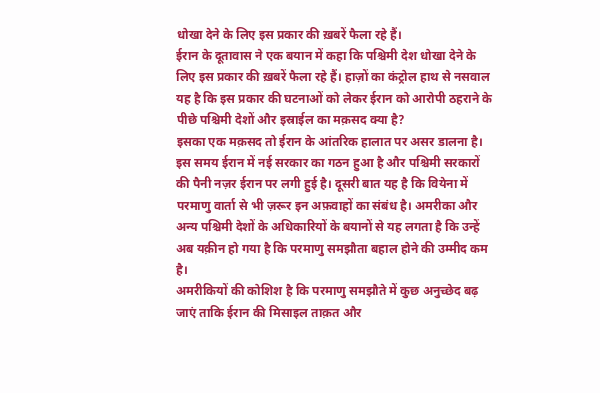धोखा देने के लिए इस प्रकार की ख़बरें फैला रहे हैं।
ईरान के दूतावास ने एक बयान में कहा कि पश्चिमी देश धोखा देने के लिए इस प्रकार की ख़बरें फैला रहे हैं। हाज़ों का कंट्रोल हाथ से नसवाल यह है कि इस प्रकार की घटनाओं को लेकर ईरान को आरोपी ठहराने के पीछे पश्चिमी देशों और इस्राईल का मक़सद क्या है?
इसका एक मक़सद तो ईरान के आंतरिक हालात पर असर डालना है। इस समय ईरान में नई सरकार का गठन हुआ है और पश्चिमी सरकारों की पैनी नज़र ईरान पर लगी हुई है। दूसरी बात यह है कि वियेना में परमाणु वार्ता से भी ज़रूर इन अफ़वाहों का संबंध है। अमरीका और अन्य पश्चिमी देशों के अधिकारियों के बयानों से यह लगता है कि उन्हें अब यक़ीन हो गया है कि परमाणु समझौता बहाल होने की उम्मीद कम है।
अमरीकियों की कोशिश है कि परमाणु समझौते में कुछ अनुच्छेद बढ़ जाएं ताकि ईरान की मिसाइल ताक़त और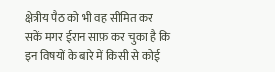क्षेत्रीय पैठ को भी वह सीमित कर सकें मगर ईरान साफ़ कर चुका है कि इन विषयों के बारे में किसी से कोई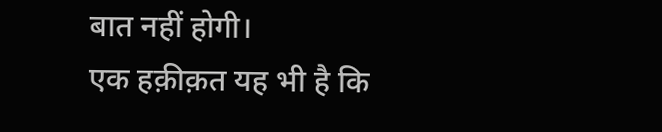बात नहीं होगी।
एक हक़ीक़त यह भी है कि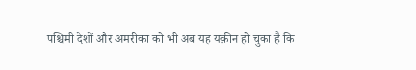पश्चिमी देशों और अमरीका को भी अब यह यक़ीन हो चुका है कि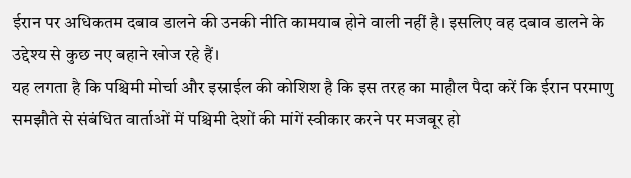ईरान पर अधिकतम दबाव डालने की उनकी नीति कामयाब होने वाली नहीं है। इसलिए वह दबाव डालने के उद्देश्य से कुछ नए बहाने खोज रहे हैं।
यह लगता है कि पश्चिमी मोर्चा और इस्राईल की कोशिश है कि इस तरह का माहौल पैदा करें कि ईरान परमाणु समझौते से संबंधित वार्ताओं में पश्चिमी देशों की मांगें स्वीकार करने पर मजबूर हो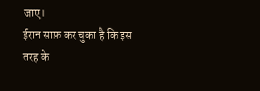जाए।
ईरान साफ़ कर चुका है कि इस तरह के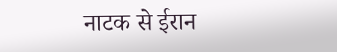नाटक से ईरान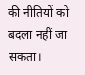की नीतियों को बदला नहीं जा सकता।